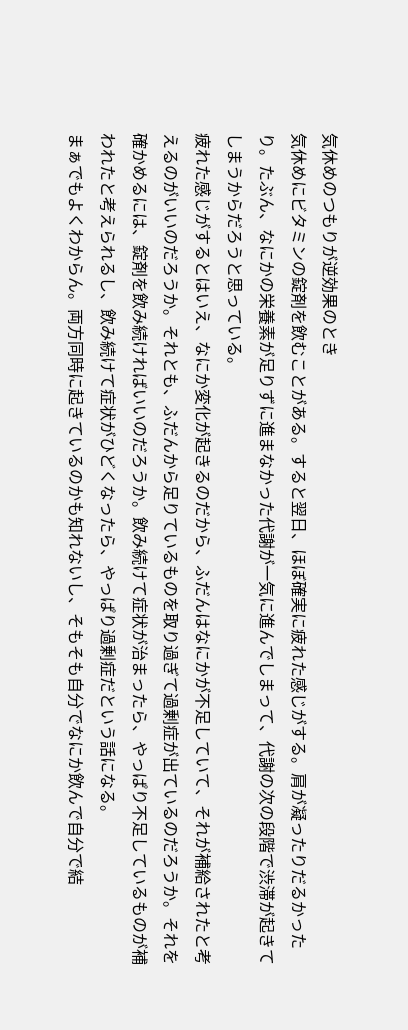気休めのつもりが逆効果のとき
気休めにビタミンの錠剤を飲むことがある。すると翌日、ほぼ確実に疲れた感じがする。肩が凝ったりだるかったり。たぶん、なにかの栄養素が足りずに進まなかった代謝が一気に進んでしまって、代謝の次の段階で渋滞が起きてしまうからだろうと思っている。
疲れた感じがするとはいえ、なにか変化が起きるのだから、ふだんはなにかが不足していて、それが補給されたと考えるのがいいのだろうか。それとも、ふだんから足りているものを取り過ぎて過剰症が出ているのだろうか。それを確かめるには、錠剤を飲み続ければいいのだろうか。飲み続けて症状が治まったら、やっぱり不足しているものが補われたと考えられるし、飲み続けて症状がひどくなったら、やっぱり過剰症だという話になる。
まぁでもよくわからん。両方同時に起きているのかも知れないし、そもそも自分でなにか飲んで自分で結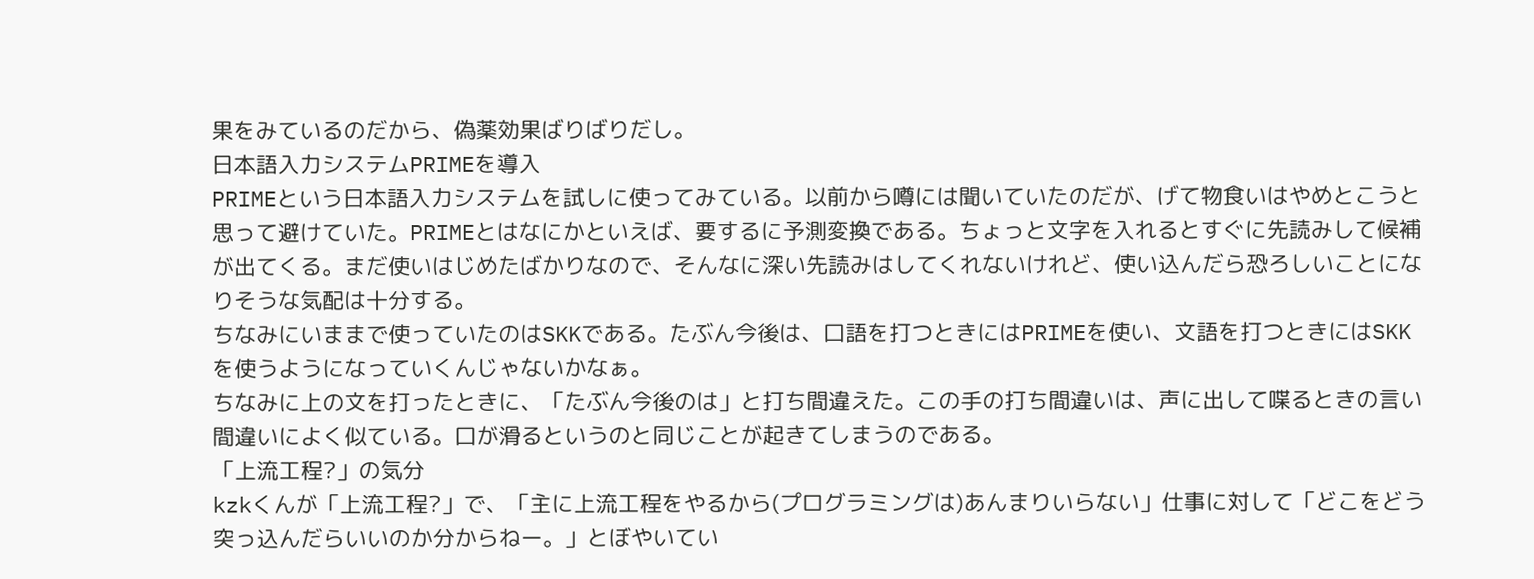果をみているのだから、偽薬効果ばりばりだし。
日本語入力システムPRIMEを導入
PRIMEという日本語入力システムを試しに使ってみている。以前から噂には聞いていたのだが、げて物食いはやめとこうと思って避けていた。PRIMEとはなにかといえば、要するに予測変換である。ちょっと文字を入れるとすぐに先読みして候補が出てくる。まだ使いはじめたばかりなので、そんなに深い先読みはしてくれないけれど、使い込んだら恐ろしいことになりそうな気配は十分する。
ちなみにいままで使っていたのはSKKである。たぶん今後は、口語を打つときにはPRIMEを使い、文語を打つときにはSKKを使うようになっていくんじゃないかなぁ。
ちなみに上の文を打ったときに、「たぶん今後のは」と打ち間違えた。この手の打ち間違いは、声に出して喋るときの言い間違いによく似ている。口が滑るというのと同じことが起きてしまうのである。
「上流工程?」の気分
kzkくんが「上流工程?」で、「主に上流工程をやるから(プログラミングは)あんまりいらない」仕事に対して「どこをどう突っ込んだらいいのか分からねー。」とぼやいてい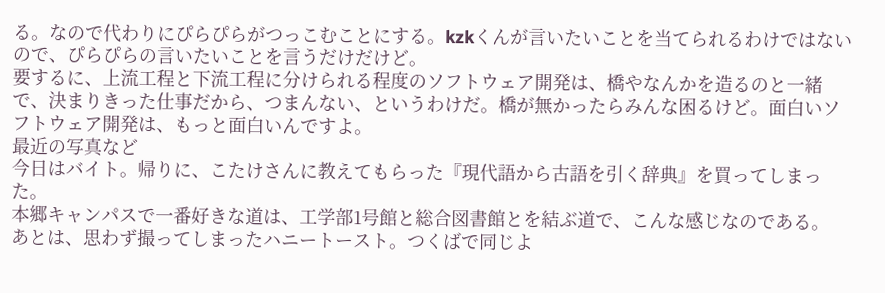る。なので代わりにぴらぴらがつっこむことにする。kzkくんが言いたいことを当てられるわけではないので、ぴらぴらの言いたいことを言うだけだけど。
要するに、上流工程と下流工程に分けられる程度のソフトウェア開発は、橋やなんかを造るのと一緒で、決まりきった仕事だから、つまんない、というわけだ。橋が無かったらみんな困るけど。面白いソフトウェア開発は、もっと面白いんですよ。
最近の写真など
今日はバイト。帰りに、こたけさんに教えてもらった『現代語から古語を引く辞典』を買ってしまった。
本郷キャンパスで一番好きな道は、工学部1号館と総合図書館とを結ぶ道で、こんな感じなのである。
あとは、思わず撮ってしまったハニートースト。つくばで同じよ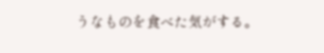うなものを食べた気がする。